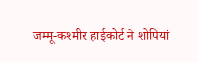जम्मू-कश्मीर हाईकोर्ट ने शोपियां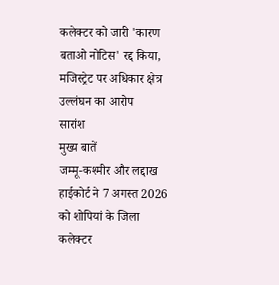कलेक्टर को जारी 'कारण बताओ नोटिस' रद्द किया, मजिस्ट्रेट पर अधिकार क्षेत्र उल्लंघन का आरोप
सारांश
मुख्य बातें
जम्मू-कश्मीर और लद्दाख हाईकोर्ट ने 7 अगस्त 2026 को शोपियां के जिला कलेक्टर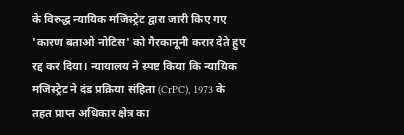के विरुद्ध न्यायिक मजिस्ट्रेट द्वारा जारी किए गए 'कारण बताओ नोटिस' को गैरकानूनी करार देते हुए रद्द कर दिया। न्यायालय ने स्पष्ट किया कि न्यायिक मजिस्ट्रेट ने दंड प्रक्रिया संहिता (CrPC), 1973 के तहत प्राप्त अधिकार क्षेत्र का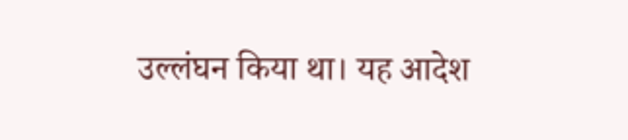उल्लंघन किया था। यह आदेश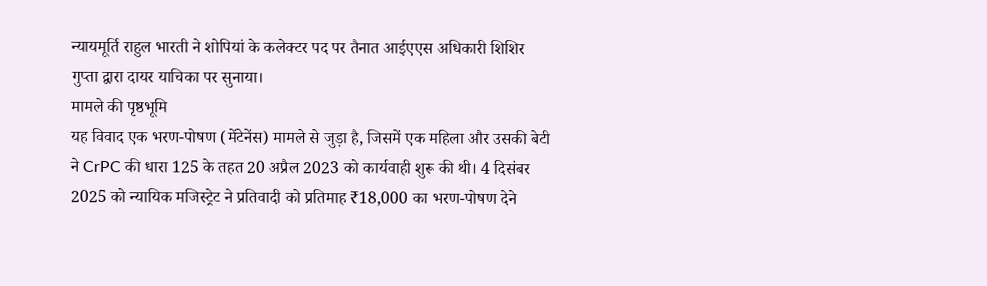न्यायमूर्ति राहुल भारती ने शोपियां के कलेक्टर पद पर तैनात आईएएस अधिकारी शिशिर गुप्ता द्वारा दायर याचिका पर सुनाया।
मामले की पृष्ठभूमि
यह विवाद एक भरण-पोषण (मेंटेनेंस) मामले से जुड़ा है, जिसमें एक महिला और उसकी बेटी ने CrPC की धारा 125 के तहत 20 अप्रैल 2023 को कार्यवाही शुरू की थी। 4 दिसंबर 2025 को न्यायिक मजिस्ट्रेट ने प्रतिवादी को प्रतिमाह ₹18,000 का भरण-पोषण देने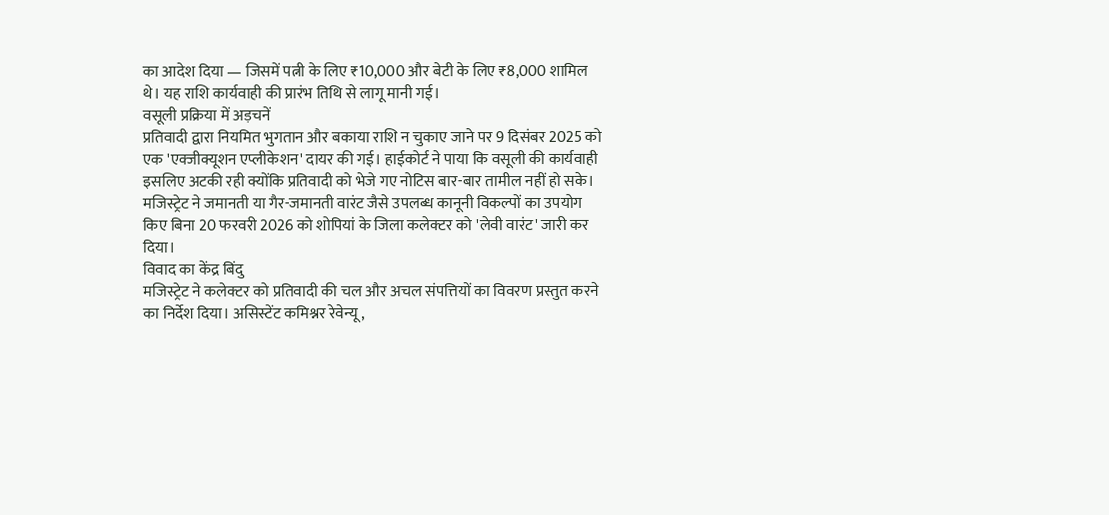का आदेश दिया — जिसमें पत्नी के लिए ₹10,000 और बेटी के लिए ₹8,000 शामिल थे। यह राशि कार्यवाही की प्रारंभ तिथि से लागू मानी गई।
वसूली प्रक्रिया में अड़चनें
प्रतिवादी द्वारा नियमित भुगतान और बकाया राशि न चुकाए जाने पर 9 दिसंबर 2025 को एक 'एक्जीक्यूशन एप्लीकेशन' दायर की गई। हाईकोर्ट ने पाया कि वसूली की कार्यवाही इसलिए अटकी रही क्योंकि प्रतिवादी को भेजे गए नोटिस बार-बार तामील नहीं हो सके। मजिस्ट्रेट ने जमानती या गैर-जमानती वारंट जैसे उपलब्ध कानूनी विकल्पों का उपयोग किए बिना 20 फरवरी 2026 को शोपियां के जिला कलेक्टर को 'लेवी वारंट' जारी कर दिया।
विवाद का केंद्र बिंदु
मजिस्ट्रेट ने कलेक्टर को प्रतिवादी की चल और अचल संपत्तियों का विवरण प्रस्तुत करने का निर्देश दिया। असिस्टेंट कमिश्नर रेवेन्यू,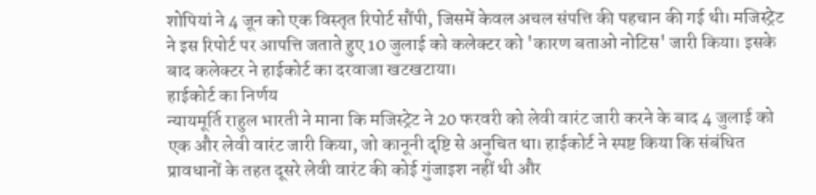शोपियां ने 4 जून को एक विस्तृत रिपोर्ट सौंपी, जिसमें केवल अचल संपत्ति की पहचान की गई थी। मजिस्ट्रेट ने इस रिपोर्ट पर आपत्ति जताते हुए 10 जुलाई को कलेक्टर को 'कारण बताओ नोटिस' जारी किया। इसके बाद कलेक्टर ने हाईकोर्ट का दरवाजा खटखटाया।
हाईकोर्ट का निर्णय
न्यायमूर्ति राहुल भारती ने माना कि मजिस्ट्रेट ने 20 फरवरी को लेवी वारंट जारी करने के बाद 4 जुलाई को एक और लेवी वारंट जारी किया, जो कानूनी दृष्टि से अनुचित था। हाईकोर्ट ने स्पष्ट किया कि संबंधित प्रावधानों के तहत दूसरे लेवी वारंट की कोई गुंजाइश नहीं थी और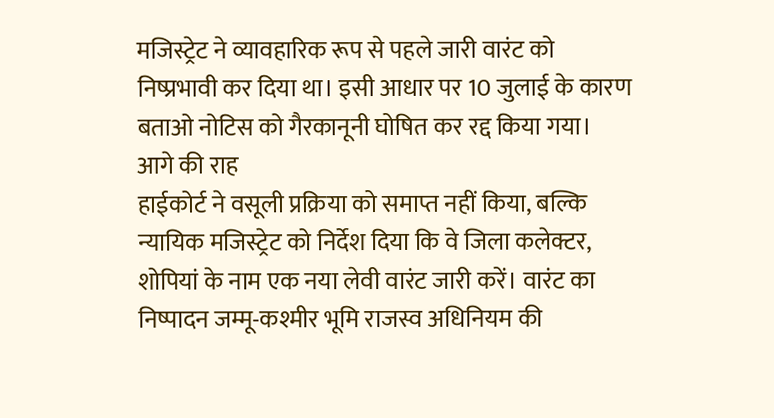मजिस्ट्रेट ने व्यावहारिक रूप से पहले जारी वारंट को निष्प्रभावी कर दिया था। इसी आधार पर 10 जुलाई के कारण बताओ नोटिस को गैरकानूनी घोषित कर रद्द किया गया।
आगे की राह
हाईकोर्ट ने वसूली प्रक्रिया को समाप्त नहीं किया, बल्कि न्यायिक मजिस्ट्रेट को निर्देश दिया कि वे जिला कलेक्टर, शोपियां के नाम एक नया लेवी वारंट जारी करें। वारंट का निष्पादन जम्मू-कश्मीर भूमि राजस्व अधिनियम की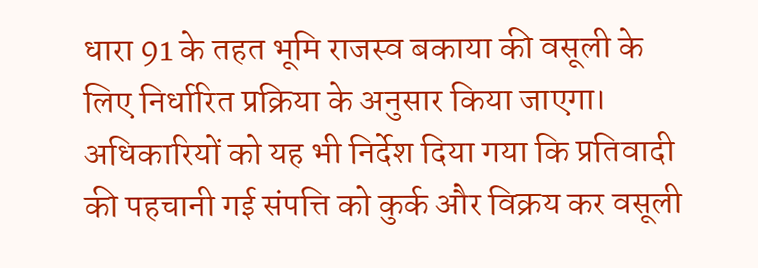धारा 91 के तहत भूमि राजस्व बकाया की वसूली के लिए निर्धारित प्रक्रिया के अनुसार किया जाएगा। अधिकारियों को यह भी निर्देश दिया गया कि प्रतिवादी की पहचानी गई संपत्ति को कुर्क और विक्रय कर वसूली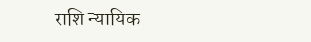राशि न्यायिक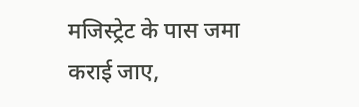मजिस्ट्रेट के पास जमा कराई जाए,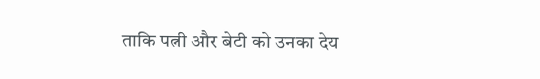ताकि पत्नी और बेटी को उनका देय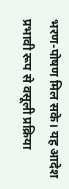भरण-पोषण मिल सके। यह आदेश प्रभावी रूप से वसूली प्रक्रिया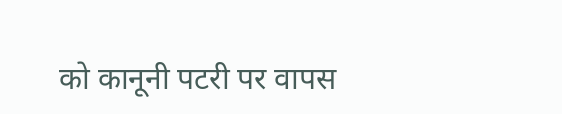को कानूनी पटरी पर वापस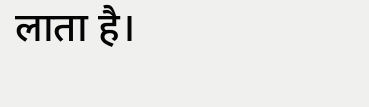लाता है।